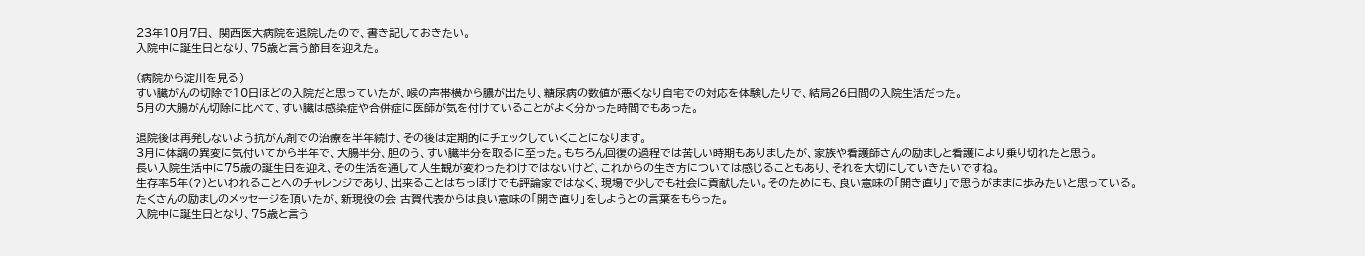23年10月7日、 関西医大病院を退院したので、書き記しておきたい。
入院中に誕生日となり、75歳と言う節目を迎えた。

(病院から淀川を見る)
すい臓がんの切除で10日ほどの入院だと思っていたが、喉の声帯横から膿が出たり、糖尿病の数値が悪くなり自宅での対応を体験したりで、結局26日間の入院生活だった。
5月の大腸がん切除に比べて、すい臓は感染症や合併症に医師が気を付けていることがよく分かった時間でもあった。

退院後は再発しないよう抗がん剤での治療を半年続け、その後は定期的にチェックしていくことになります。
3月に体調の異変に気付いてから半年で、大腸半分、胆のう、すい臓半分を取るに至った。もちろん回復の過程では苦しい時期もありましたが、家族や看護師さんの励ましと看護により乗り切れたと思う。
長い入院生活中に75歳の誕生日を迎え、その生活を通して人生観が変わったわけではないけど、これからの生き方については感じることもあり、それを大切にしていきたいですね。
生存率5年(?)といわれることへのチャレンジであり、出来ることはちっぽけでも評論家ではなく、現場で少しでも社会に貢献したい。そのためにも、良い意味の「開き直り」で思うがままに歩みたいと思っている。
たくさんの励ましのメッセージを頂いたが、新現役の会 古賀代表からは良い意味の「開き直り」をしようとの言葉をもらった。
入院中に誕生日となり、75歳と言う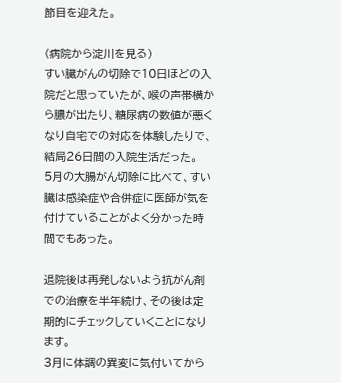節目を迎えた。

(病院から淀川を見る)
すい臓がんの切除で10日ほどの入院だと思っていたが、喉の声帯横から膿が出たり、糖尿病の数値が悪くなり自宅での対応を体験したりで、結局26日間の入院生活だった。
5月の大腸がん切除に比べて、すい臓は感染症や合併症に医師が気を付けていることがよく分かった時間でもあった。

退院後は再発しないよう抗がん剤での治療を半年続け、その後は定期的にチェックしていくことになります。
3月に体調の異変に気付いてから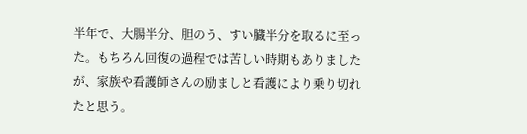半年で、大腸半分、胆のう、すい臓半分を取るに至った。もちろん回復の過程では苦しい時期もありましたが、家族や看護師さんの励ましと看護により乗り切れたと思う。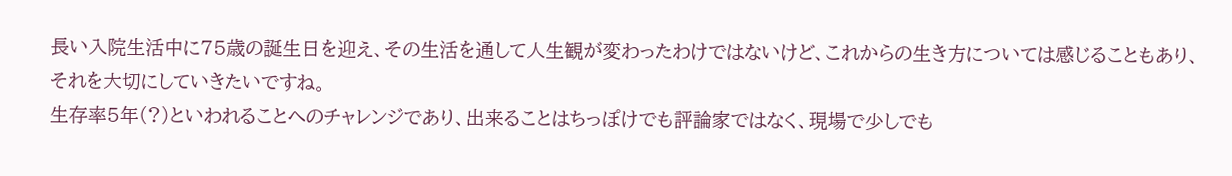長い入院生活中に75歳の誕生日を迎え、その生活を通して人生観が変わったわけではないけど、これからの生き方については感じることもあり、それを大切にしていきたいですね。
生存率5年(?)といわれることへのチャレンジであり、出来ることはちっぽけでも評論家ではなく、現場で少しでも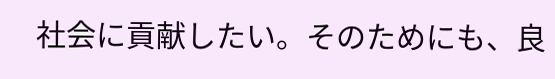社会に貢献したい。そのためにも、良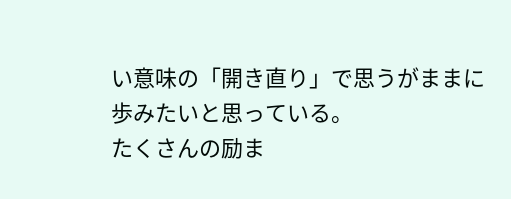い意味の「開き直り」で思うがままに歩みたいと思っている。
たくさんの励ま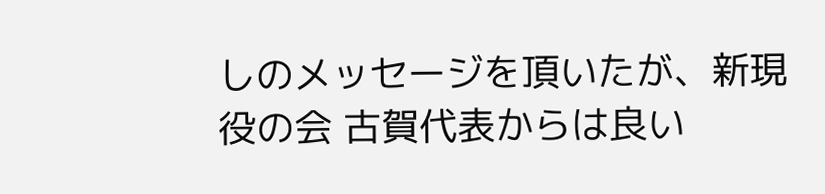しのメッセージを頂いたが、新現役の会 古賀代表からは良い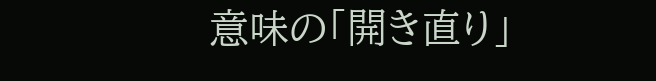意味の「開き直り」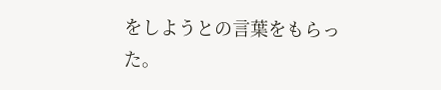をしようとの言葉をもらった。